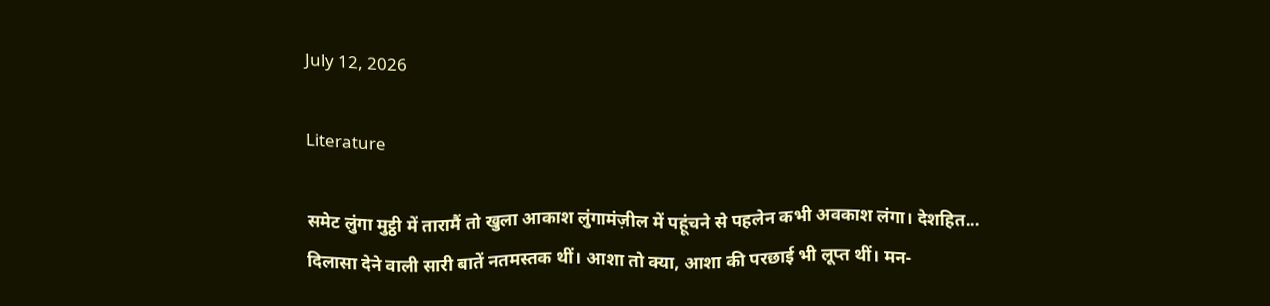July 12, 2026

Literature

समेट लुंगा मुट्ठी में तारामैं तो खुला आकाश लुंगामंज़ील में पहूंचने से पहलेन कभी अवकाश लंगा। देशहित...
दिलासा देने वाली सारी बातें नतमस्तक थीं। आशा तो क्या, आशा की परछाई भी लूप्त थीं। मन-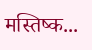मस्तिष्क...